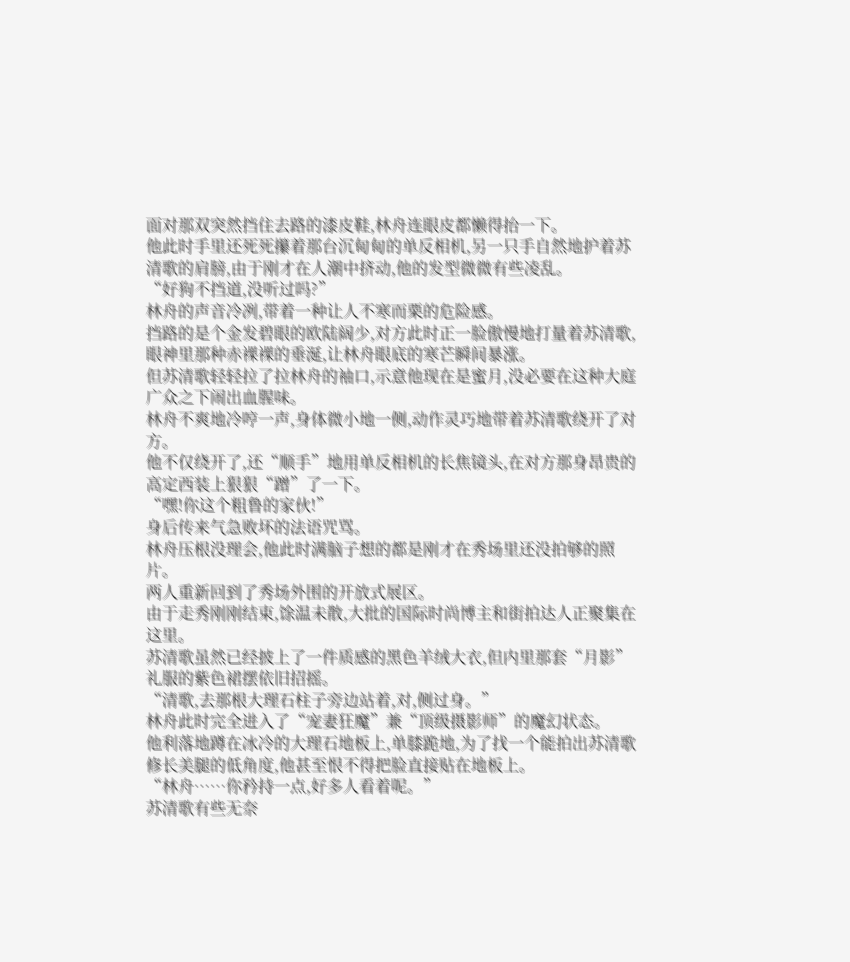面对那双突然挡住去路的漆皮鞋,林舟连眼皮都懒得抬一下。
他此时手里还死死攥着那台沉甸甸的单反相机,另一只手自然地护着苏清歌的肩膀,由于刚才在人潮中挤动,他的发型微微有些凌乱。
“好狗不挡道,没听过吗?”
林舟的声音冷冽,带着一种让人不寒而栗的危险感。
挡路的是个金发碧眼的欧陆阔少,对方此时正一脸傲慢地打量着苏清歌,眼神里那种赤裸裸的垂涎,让林舟眼底的寒芒瞬间暴涨。
但苏清歌轻轻拉了拉林舟的袖口,示意他现在是蜜月,没必要在这种大庭广众之下闹出血腥味。
林舟不爽地冷哼一声,身体微小地一侧,动作灵巧地带着苏清歌绕开了对方。
他不仅绕开了,还“顺手”地用单反相机的长焦镜头,在对方那身昂贵的高定西装上狠狠“蹭”了一下。
“嘿!你这个粗鲁的家伙!”
身后传来气急败坏的法语咒骂。
林舟压根没理会,他此时满脑子想的都是刚才在秀场里还没拍够的照片。
两人重新回到了秀场外围的开放式展区。
由于走秀刚刚结束,馀温未散,大批的国际时尚博主和街拍达人正聚集在这里。
苏清歌虽然已经披上了一件质感的黑色羊绒大衣,但内里那套“月影”礼服的紫色裙摆依旧招摇。
“清歌,去那根大理石柱子旁边站着,对,侧过身。”
林舟此时完全进入了“宠妻狂魔”兼“顶级摄影师”的魔幻状态。
他利落地蹲在冰冷的大理石地板上,单膝跪地,为了找一个能拍出苏清歌修长美腿的低角度,他甚至恨不得把脸直接贴在地板上。
“林舟……你矜持一点,好多人看着呢。”
苏清歌有些无奈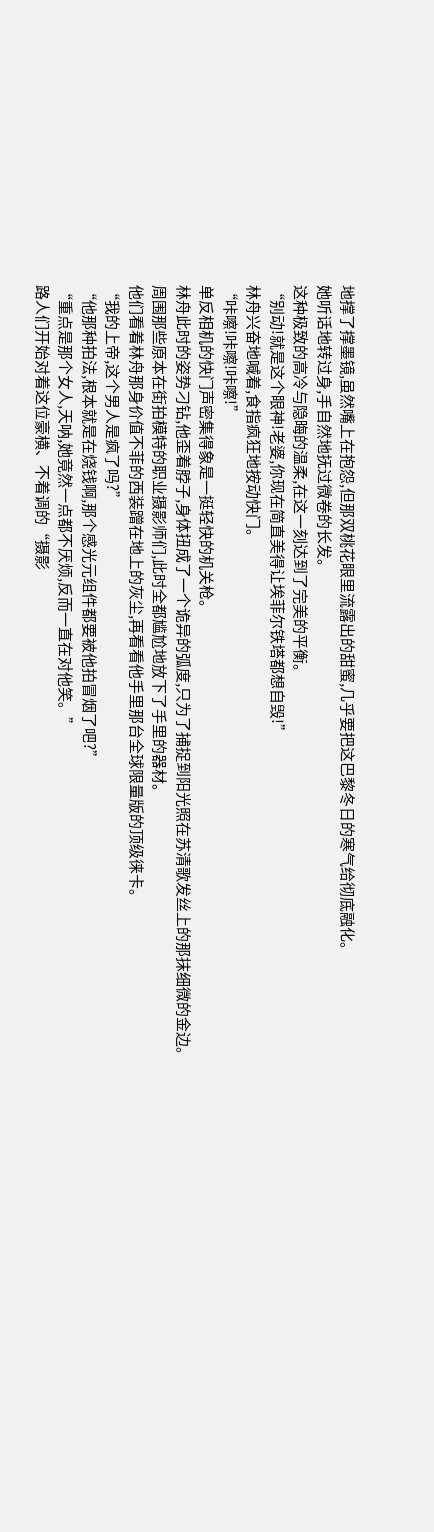地撑了撑墨镜,虽然嘴上在抱怨,但那双桃花眼里流露出的甜蜜,几乎要把这巴黎冬日的寒气给彻底融化。
她听话地转过身,手自然地抚过微卷的长发。
这种极致的高冷与隐晦的温柔,在这一刻达到了完美的平衡。
“别动!就是这个眼神!老婆,你现在简直美得让埃菲尔铁塔都想自毁!”
林舟兴奋地喊着,食指疯狂地按动快门。
“咔嚓!咔嚓!咔嚓!”
单反相机的快门声密集得象是一挺轻快的机关枪。
林舟此时的姿势刁钻,他歪着脖子,身体扭成了一个诡异的弧度,只为了捕捉到阳光照在苏清歌发丝上的那抹细微的金边。
周围那些原本在街拍模特的职业摄影师们,此时全都尴尬地放下了手里的器材。
他们看着林舟那身价值不菲的西装蹭在地上的灰尘,再看看他手里那台全球限量版的顶级徕卡。
“我的上帝,这个男人是疯了吗?”
“他那种拍法,根本就是在烧钱啊,那个感光元组件都要被他拍冒烟了吧?”
“重点是那个女人,天呐,她竟然一点都不厌烦,反而一直在对他笑。”
路人们开始对着这位豪横、不着调的“摄影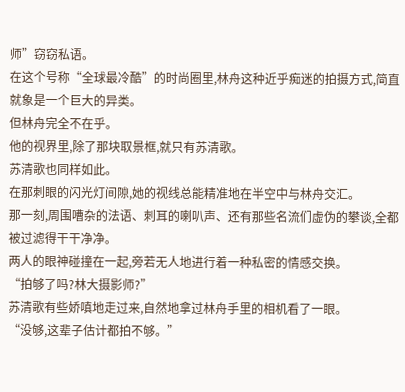师”窃窃私语。
在这个号称“全球最冷酷”的时尚圈里,林舟这种近乎痴迷的拍摄方式,简直就象是一个巨大的异类。
但林舟完全不在乎。
他的视界里,除了那块取景框,就只有苏清歌。
苏清歌也同样如此。
在那刺眼的闪光灯间隙,她的视线总能精准地在半空中与林舟交汇。
那一刻,周围嘈杂的法语、刺耳的喇叭声、还有那些名流们虚伪的攀谈,全都被过滤得干干净净。
两人的眼神碰撞在一起,旁若无人地进行着一种私密的情感交换。
“拍够了吗?林大摄影师?”
苏清歌有些娇嗔地走过来,自然地拿过林舟手里的相机看了一眼。
“没够,这辈子估计都拍不够。”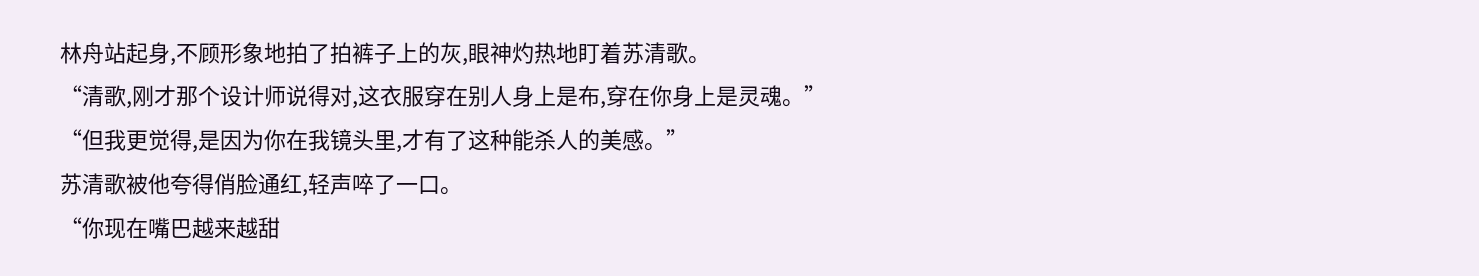林舟站起身,不顾形象地拍了拍裤子上的灰,眼神灼热地盯着苏清歌。
“清歌,刚才那个设计师说得对,这衣服穿在别人身上是布,穿在你身上是灵魂。”
“但我更觉得,是因为你在我镜头里,才有了这种能杀人的美感。”
苏清歌被他夸得俏脸通红,轻声啐了一口。
“你现在嘴巴越来越甜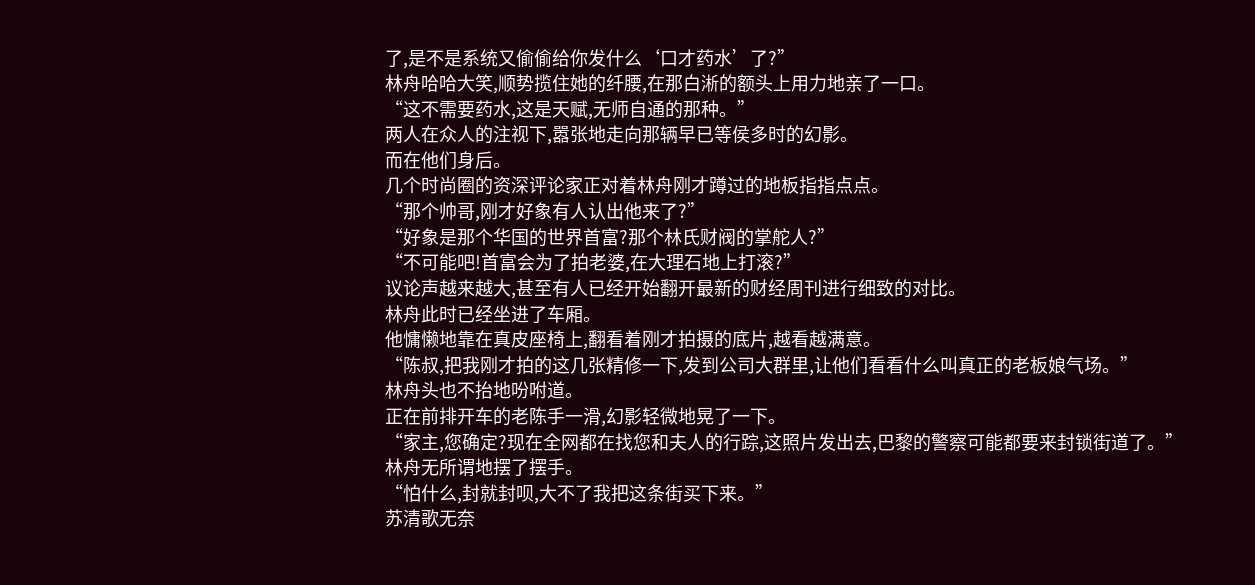了,是不是系统又偷偷给你发什么‘口才药水’了?”
林舟哈哈大笑,顺势揽住她的纤腰,在那白淅的额头上用力地亲了一口。
“这不需要药水,这是天赋,无师自通的那种。”
两人在众人的注视下,嚣张地走向那辆早已等侯多时的幻影。
而在他们身后。
几个时尚圈的资深评论家正对着林舟刚才蹲过的地板指指点点。
“那个帅哥,刚才好象有人认出他来了?”
“好象是那个华国的世界首富?那个林氏财阀的掌舵人?”
“不可能吧!首富会为了拍老婆,在大理石地上打滚?”
议论声越来越大,甚至有人已经开始翻开最新的财经周刊进行细致的对比。
林舟此时已经坐进了车厢。
他慵懒地靠在真皮座椅上,翻看着刚才拍摄的底片,越看越满意。
“陈叔,把我刚才拍的这几张精修一下,发到公司大群里,让他们看看什么叫真正的老板娘气场。”
林舟头也不抬地吩咐道。
正在前排开车的老陈手一滑,幻影轻微地晃了一下。
“家主,您确定?现在全网都在找您和夫人的行踪,这照片发出去,巴黎的警察可能都要来封锁街道了。”
林舟无所谓地摆了摆手。
“怕什么,封就封呗,大不了我把这条街买下来。”
苏清歌无奈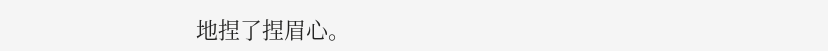地捏了捏眉心。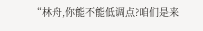“林舟,你能不能低调点?咱们是来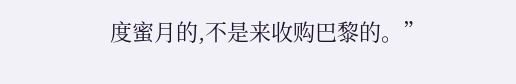度蜜月的,不是来收购巴黎的。”